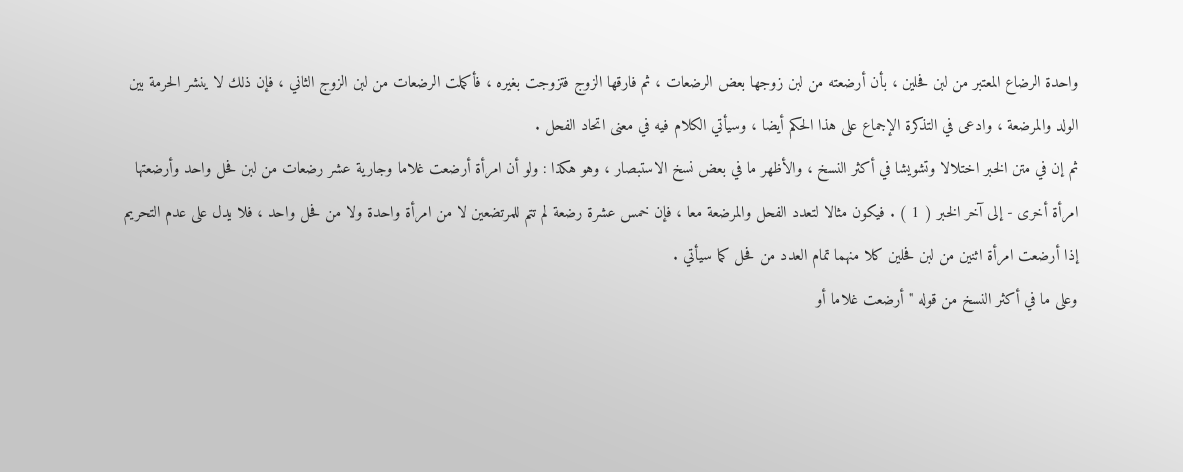واحدة الرضاع المعتبر من لبن فحلين ، بأن أرضعته من لبن زوجها بعض الرضعات ، ثم فارقها الزوج فتزوجت بغيره ، فأكملت الرضعات من لبن الزوج الثاني ، فإن ذلك لا ينشر الحرمة بين الولد والمرضعة ، وادعى في التذكرة الإجماع على هذا الحكم أيضا ، وسيأتي الكلام فيه في معنى اتحاد الفحل .
ثم إن في متن الخبر اختلالا وتشويشا في أكثر النسخ ، والأظهر ما في بعض نسخ الاستبصار ، وهو هكذا : ولو أن امرأة أرضعت غلاما وجارية عشر رضعات من لبن فحل واحد وأرضعتها امرأة أخرى - إلى آخر الخبر ( 1 ) . فيكون مثالا لتعدد الفحل والمرضعة معا ، فإن خمس عشرة رضعة لم تتم للمرتضعين لا من امرأة واحدة ولا من فحل واحد ، فلا يدل على عدم التحريم إذا أرضعت امرأة اثنين من لبن فحلين كلا منهما تمام العدد من فحل كما سيأتي .
وعلى ما في أكثر النسخ من قوله " أرضعت غلاما أو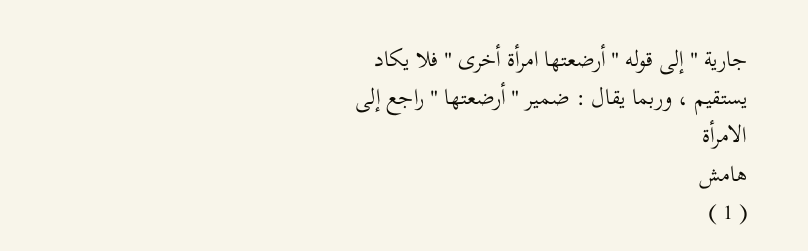جارية " إلى قوله " أرضعتها امرأة أخرى " فلا يكاد يستقيم ، وربما يقال : ضمير " أرضعتها " راجع إلى الامرأة
هامش
( 1 )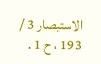الاستبصار 3 / 193 ، ح 1 .